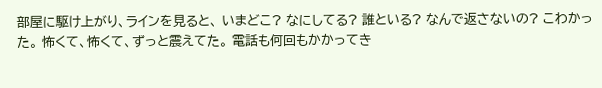部屋に駆け上がり、ラインを見ると、 いまどこ? なにしてる? 誰といる? なんで返さないの? こわかった。 怖くて、怖くて、ずっと震えてた。 電話も何回もかかってき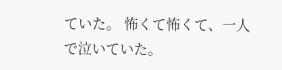ていた。 怖くて怖くて、一人で泣いていた。